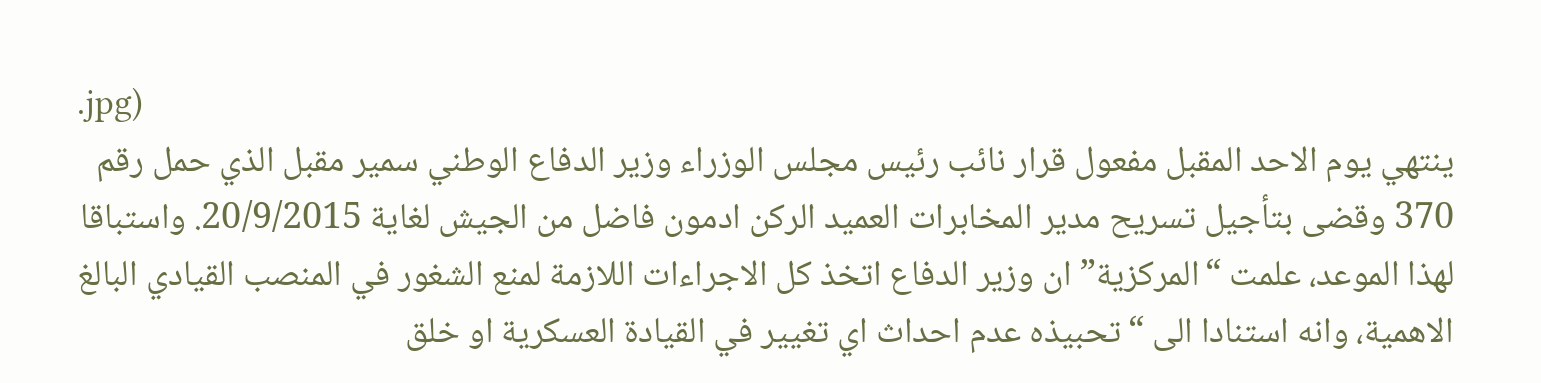.jpg)
ينتهي يوم الاحد المقبل مفعول قرار نائب رئيس مجلس الوزراء وزير الدفاع الوطني سمير مقبل الذي حمل رقم 370 وقضى بتأجيل تسريح مدير المخابرات العميد الركن ادمون فاضل من الجيش لغاية 20/9/2015. واستباقا لهذا الموعد، علمت “المركزية” ان وزير الدفاع اتخذ كل الاجراءات اللازمة لمنع الشغور في المنصب القيادي البالغ الاهمية، وانه استنادا الى “تحبيذه عدم احداث اي تغيير في القيادة العسكرية او خلق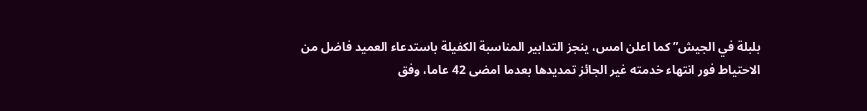بلبلة في الجيش” كما اعلن امس، ينجز التدابير المناسبة الكفيلة باستدعاء العميد فاضل من الاحتياط فور انتهاء خدمته غير الجائز تمديدها بعدما امضى 42 عاما، وفق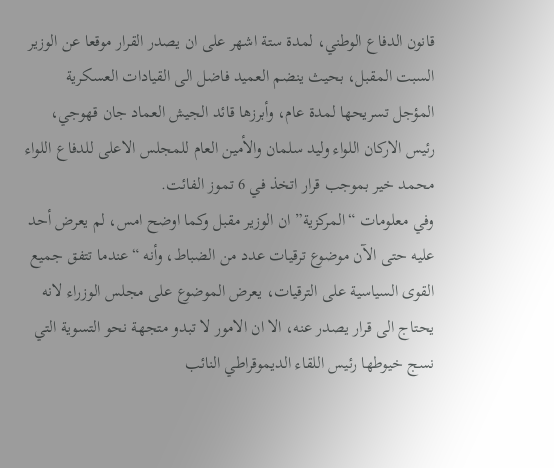قانون الدفاع الوطني، لمدة ستة اشهر على ان يصدر القرار موقعا عن الوزير السبت المقبل، بحيث ينضم العميد فاضل الى القيادات العسكرية المؤجل تسريحها لمدة عام، وأبرزها قائد الجيش العماد جان قهوجي، رئيس الاركان اللواء وليد سلمان والأمين العام للمجلس الاعلى للدفاع اللواء محمد خير بموجب قرار اتخذ في 6 تموز الفائت.
وفي معلومات “المركزية” ان الوزير مقبل وكما اوضح امس، لم يعرض أحد عليه حتى الآن موضوع ترقيات عدد من الضباط، وأنه “عندما تتفق جميع القوى السياسية على الترقيات، يعرض الموضوع على مجلس الوزراء لانه يحتاج الى قرار يصدر عنه، الا ان الامور لا تبدو متجهة نحو التسوية التي نسج خيوطها رئيس اللقاء الديموقراطي النائب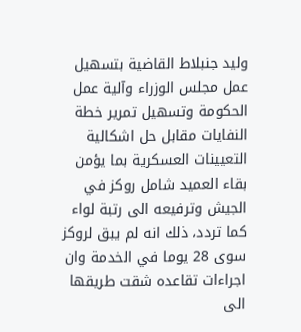وليد جنبلاط القاضية بتسهيل عمل مجلس الوزراء وآلية عمل الحكومة وتسهيل تمرير خطة النفايات مقابل حل اشكالية التعيينات العسكرية بما يؤمن بقاء العميد شامل روكز في الجيش وترفيعه الى رتبة لواء كما تردد، ذلك انه لم يبق لروكز سوى 28 يوما في الخدمة وان اجراءات تقاعده شقت طريقها الى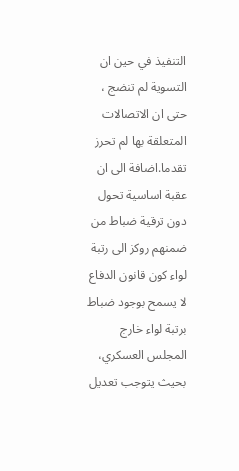التنفيذ في حين ان التسوية لم تنضج ، حتى ان الاتصالات المتعلقة بها لم تحرز تقدما.اضافة الى ان عقبة اساسية تحول دون ترقية ضباط من ضمنهم روكز الى رتبة لواء كون قانون الدفاع لا يسمح بوجود ضباط برتبة لواء خارج المجلس العسكري، بحيث يتوجب تعديل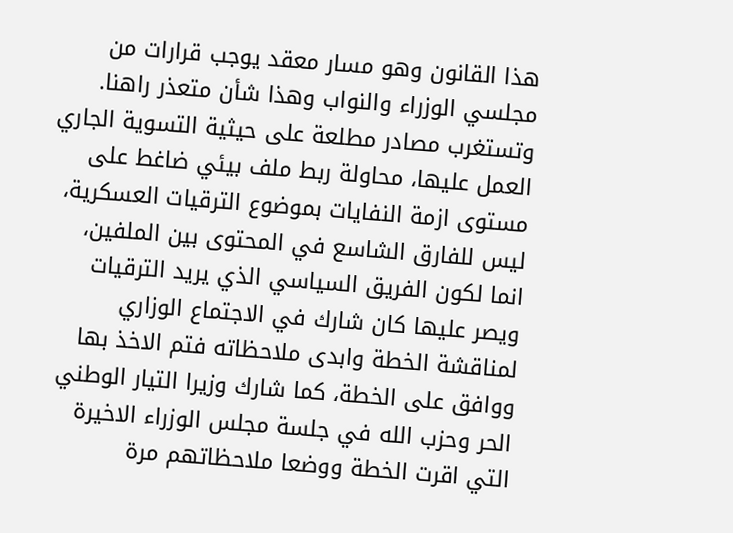هذا القانون وهو مسار معقد يوجب قرارات من مجلسي الوزراء والنواب وهذا شأن متعذر راهنا.
وتستغرب مصادر مطلعة على حيثية التسوية الجاري العمل عليها، محاولة ربط ملف بيئي ضاغط على مستوى ازمة النفايات بموضوع الترقيات العسكرية، ليس للفارق الشاسع في المحتوى بين الملفين، انما لكون الفريق السياسي الذي يريد الترقيات ويصر عليها كان شارك في الاجتماع الوزاري لمناقشة الخطة وابدى ملاحظاته فتم الاخذ بها ووافق على الخطة، كما شارك وزيرا التيار الوطني الحر وحزب الله في جلسة مجلس الوزراء الاخيرة التي اقرت الخطة ووضعا ملاحظاتهم مرة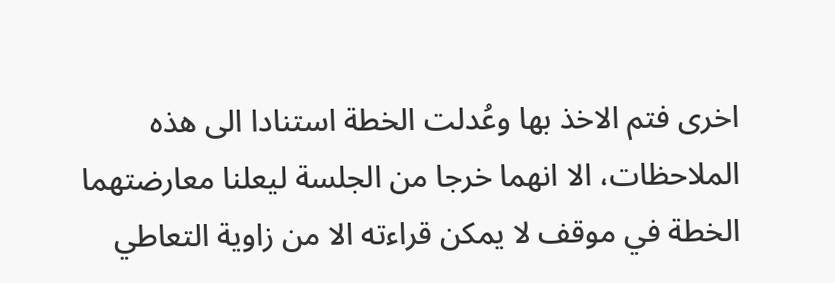اخرى فتم الاخذ بها وعُدلت الخطة استنادا الى هذه الملاحظات، الا انهما خرجا من الجلسة ليعلنا معارضتهما الخطة في موقف لا يمكن قراءته الا من زاوية التعاطي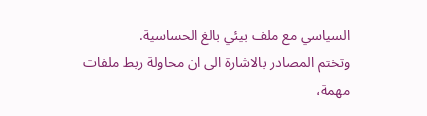السياسي مع ملف بيئي بالغ الحساسية.
وتختم المصادر بالاشارة الى ان محاولة ربط ملفات مهمة،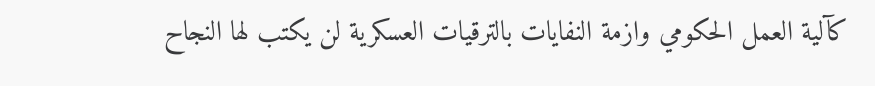كآلية العمل الحكومي وازمة النفايات بالترقيات العسكرية لن يكتب لها النجاح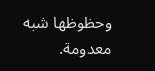وحظوظها شبه معدومة.